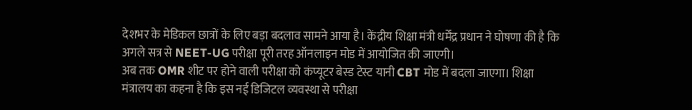देशभर के मेडिकल छात्रों के लिए बड़ा बदलाव सामने आया है। केंद्रीय शिक्षा मंत्री धर्मेंद्र प्रधान ने घोषणा की है कि अगले सत्र से NEET-UG परीक्षा पूरी तरह ऑनलाइन मोड में आयोजित की जाएगी।
अब तक OMR शीट पर होने वाली परीक्षा को कंप्यूटर बेस्ड टेस्ट यानी CBT मोड में बदला जाएगा। शिक्षा मंत्रालय का कहना है कि इस नई डिजिटल व्यवस्था से परीक्षा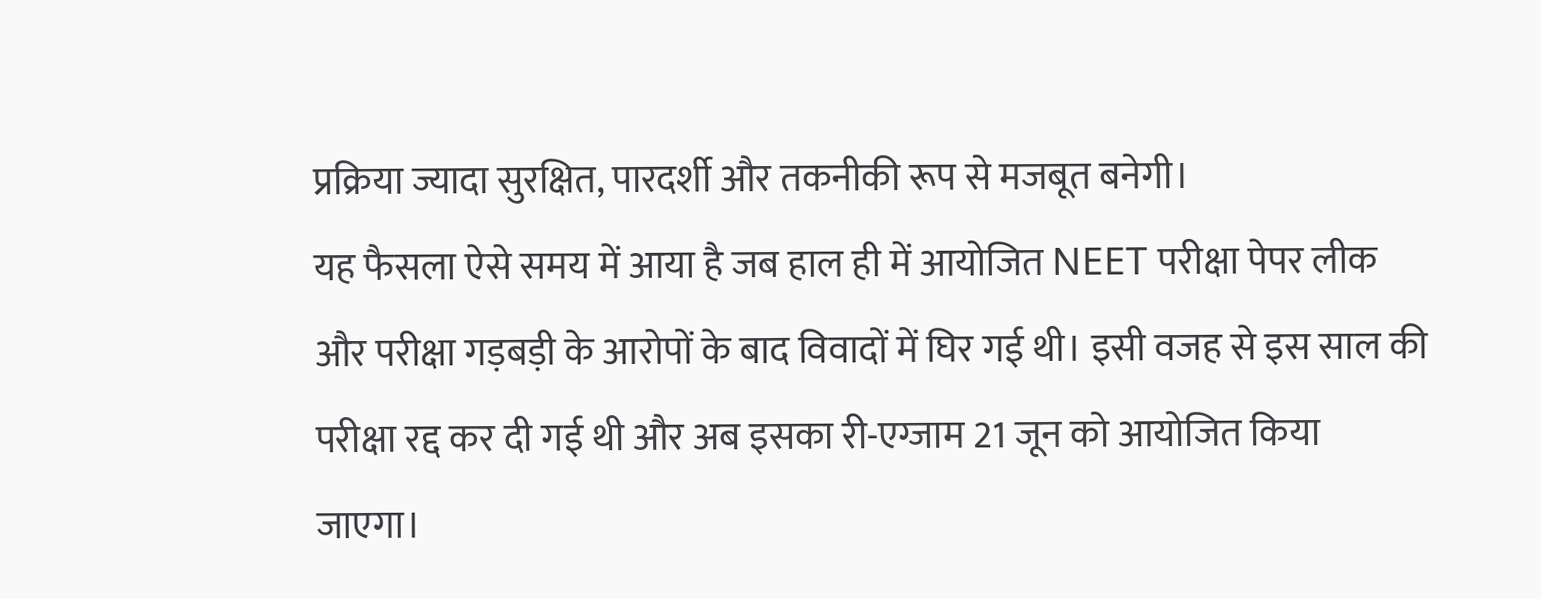प्रक्रिया ज्यादा सुरक्षित, पारदर्शी और तकनीकी रूप से मजबूत बनेगी।
यह फैसला ऐसे समय में आया है जब हाल ही में आयोजित NEET परीक्षा पेपर लीक और परीक्षा गड़बड़ी के आरोपों के बाद विवादों में घिर गई थी। इसी वजह से इस साल की परीक्षा रद्द कर दी गई थी और अब इसका री-एग्जाम 21 जून को आयोजित किया जाएगा।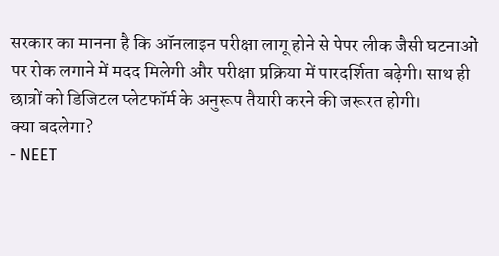सरकार का मानना है कि ऑनलाइन परीक्षा लागू होने से पेपर लीक जैसी घटनाओं पर रोक लगाने में मदद मिलेगी और परीक्षा प्रक्रिया में पारदर्शिता बढ़ेगी। साथ ही छात्रों को डिजिटल प्लेटफॉर्म के अनुरूप तैयारी करने की जरूरत होगी।
क्या बदलेगा?
- NEET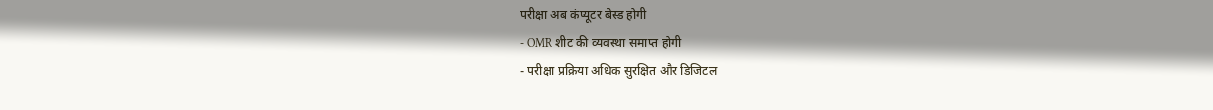परीक्षा अब कंप्यूटर बेस्ड होगी
- OMR शीट की व्यवस्था समाप्त होगी
- परीक्षा प्रक्रिया अधिक सुरक्षित और डिजिटल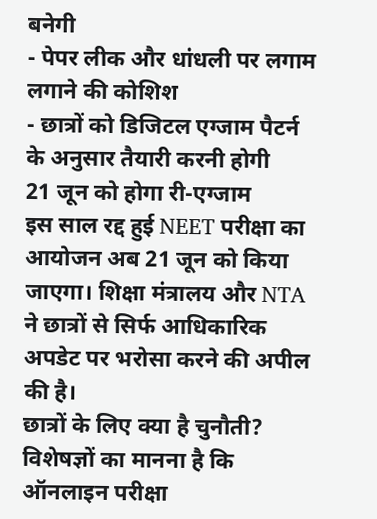बनेगी
- पेपर लीक और धांधली पर लगाम लगाने की कोशिश
- छात्रों को डिजिटल एग्जाम पैटर्न के अनुसार तैयारी करनी होगी
21 जून को होगा री-एग्जाम
इस साल रद्द हुई NEET परीक्षा का आयोजन अब 21 जून को किया जाएगा। शिक्षा मंत्रालय और NTA ने छात्रों से सिर्फ आधिकारिक अपडेट पर भरोसा करने की अपील की है।
छात्रों के लिए क्या है चुनौती?
विशेषज्ञों का मानना है कि ऑनलाइन परीक्षा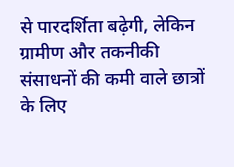से पारदर्शिता बढ़ेगी, लेकिन ग्रामीण और तकनीकी संसाधनों की कमी वाले छात्रों के लिए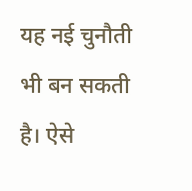यह नई चुनौती भी बन सकती है। ऐसे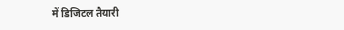में डिजिटल तैयारी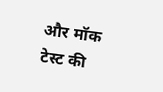और मॉक टेस्ट की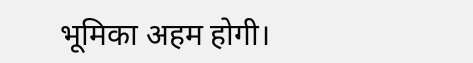भूमिका अहम होगी।